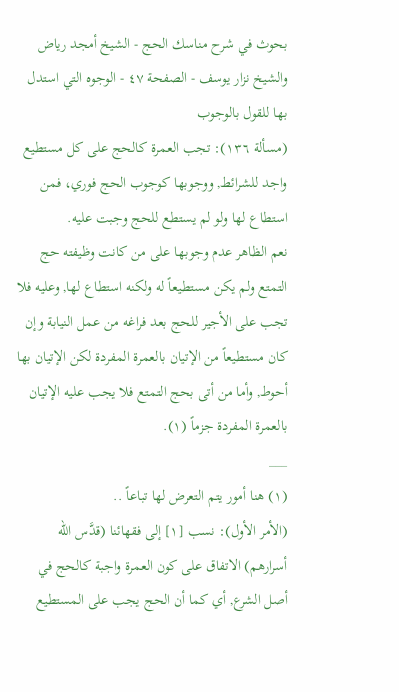بحوث في شرح مناسك الحج - الشيخ أمجد رياض والشيخ نزار يوسف - الصفحة ٤٧ - الوجوه التي استدل بها للقول بالوجوب
(مسألة ١٣٦): تجب العمرة كالحج على كل مستطيع واجد للشرائط, ووجوبها كوجوب الحج فوري، فمن استطاع لها ولو لم يستطع للحج وجبت عليه.
نعم الظاهر عدم وجوبها على من كانت وظيفته حج التمتع ولم يكن مستطيعاً له ولكنه استطاع لها, وعليه فلا تجب على الأجير للحج بعد فراغه من عمل النيابة وإن كان مستطيعاً من الإتيان بالعمرة المفردة لكن الإتيان بها أحوط, وأما من أتى بحج التمتع فلا يجب عليه الإتيان بالعمرة المفردة جزماً (١).
___
(١) هنا أمور يتم التعرض لها تباعاً ..
(الأمر الأول): نسب [١] إلى فقهائنا (قدَّس الله أسرارهم) الاتفاق على كون العمرة واجبة كالحج في أصل الشرع, أي كما أن الحج يجب على المستطيع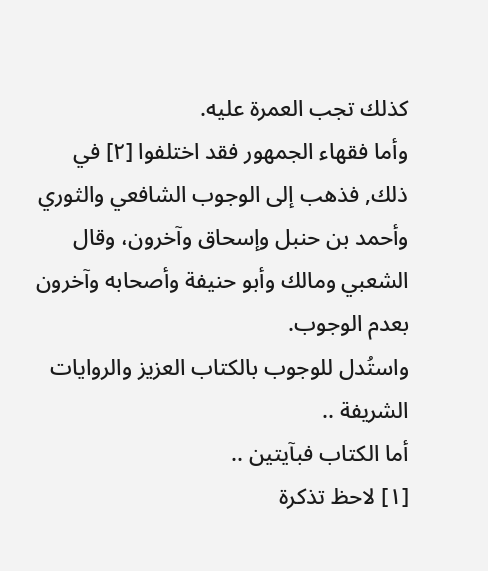كذلك تجب العمرة عليه.
وأما فقهاء الجمهور فقد اختلفوا [٢] في ذلك, فذهب إلى الوجوب الشافعي والثوري وأحمد بن حنبل وإسحاق وآخرون، وقال الشعبي ومالك وأبو حنيفة وأصحابه وآخرون بعدم الوجوب.
واستُدل للوجوب بالكتاب العزيز والروايات الشريفة ..
أما الكتاب فبآيتين ..
[١] لاحظ تذكرة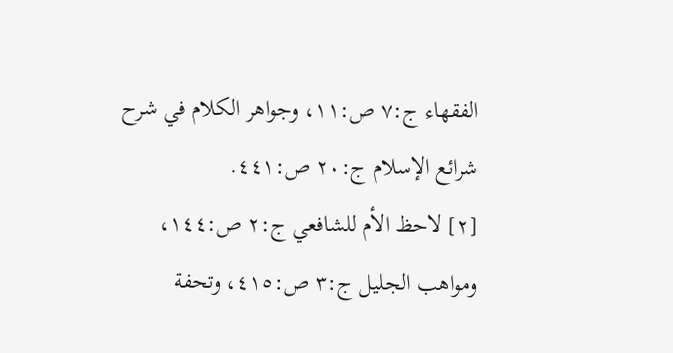الفقهاء ج:٧ ص:١١، وجواهر الكلام في شرح شرائع الإسلام ج:٢٠ ص:٤٤١.
[٢] لاحظ الأم للشافعي ج:٢ ص:١٤٤، ومواهب الجليل ج:٣ ص:٤١٥، وتحفة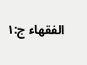الفقهاء ج:١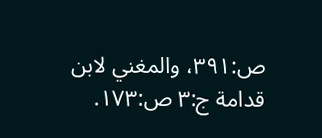ص:٣٩١، والمغني لابن قدامة ج:٣ ص:١٧٣.